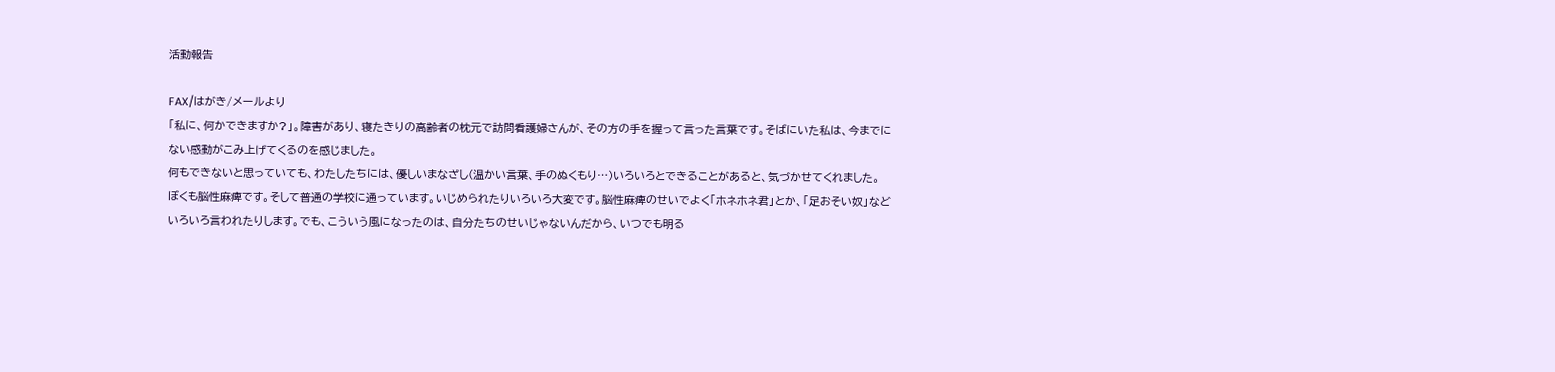活動報告

FAX/はがき/メールより
「私に、何かできますか?」。障害があり、寝たきりの高齢者の枕元で訪問看護婦さんが、その方の手を握って言った言葉です。そばにいた私は、今までにない感動がこみ上げてくるのを感じました。
何もできないと思っていても、わたしたちには、優しいまなざし(温かい言葉、手のぬくもり…)いろいろとできることがあると、気づかせてくれました。
ぼくも脳性麻痺です。そして普通の学校に通っています。いじめられたりいろいろ大変です。脳性麻痺のせいでよく「ホネホネ君」とか、「足おそい奴」などいろいろ言われたりします。でも、こういう風になったのは、自分たちのせいじゃないんだから、いつでも明る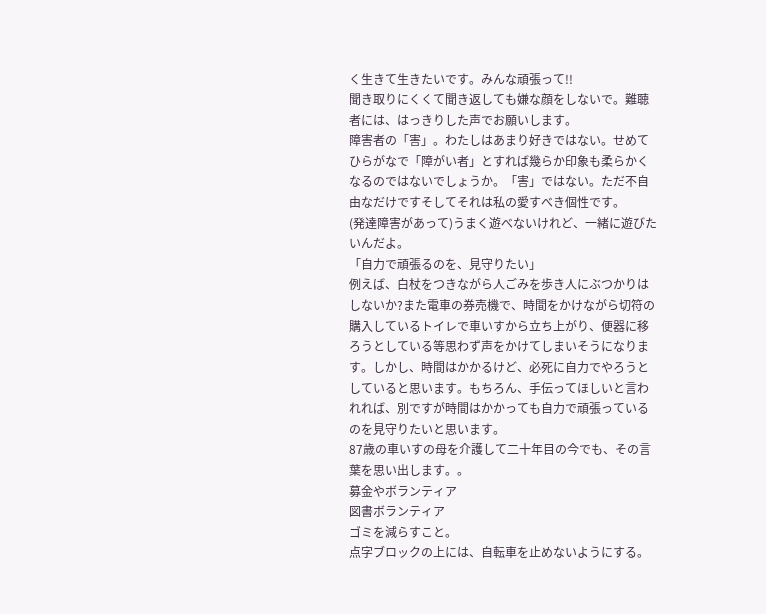く生きて生きたいです。みんな頑張って!!
聞き取りにくくて聞き返しても嫌な顔をしないで。難聴者には、はっきりした声でお願いします。
障害者の「害」。わたしはあまり好きではない。せめてひらがなで「障がい者」とすれば幾らか印象も柔らかくなるのではないでしょうか。「害」ではない。ただ不自由なだけですそしてそれは私の愛すべき個性です。
(発達障害があって)うまく遊べないけれど、一緒に遊びたいんだよ。
「自力で頑張るのを、見守りたい」
例えば、白杖をつきながら人ごみを歩き人にぶつかりはしないか?また電車の券売機で、時間をかけながら切符の購入しているトイレで車いすから立ち上がり、便器に移ろうとしている等思わず声をかけてしまいそうになります。しかし、時間はかかるけど、必死に自力でやろうとしていると思います。もちろん、手伝ってほしいと言われれば、別ですが時間はかかっても自力で頑張っているのを見守りたいと思います。
87歳の車いすの母を介護して二十年目の今でも、その言葉を思い出します。。
募金やボランティア
図書ボランティア
ゴミを減らすこと。
点字ブロックの上には、自転車を止めないようにする。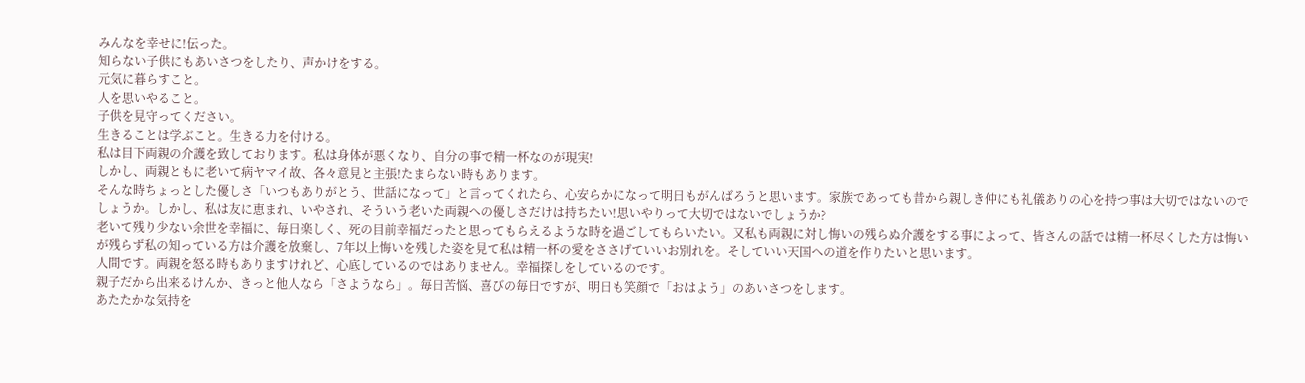みんなを幸せに!伝った。
知らない子供にもあいさつをしたり、声かけをする。
元気に暮らすこと。
人を思いやること。
子供を見守ってください。
生きることは学ぶこと。生きる力を付ける。
私は目下両親の介護を致しております。私は身体が悪くなり、自分の事で精一杯なのが現実!
しかし、両親ともに老いて病ヤマイ故、各々意見と主張!たまらない時もあります。
そんな時ちょっとした優しさ「いつもありがとう、世話になって」と言ってくれたら、心安らかになって明日もがんばろうと思います。家族であっても昔から親しき仲にも礼儀ありの心を持つ事は大切ではないのでしょうか。しかし、私は友に恵まれ、いやされ、そういう老いた両親への優しさだけは持ちたい!思いやりって大切ではないでしょうか?
老いて残り少ない余世を幸福に、毎日楽しく、死の目前幸福だったと思ってもらえるような時を過ごしてもらいたい。又私も両親に対し悔いの残らぬ介護をする事によって、皆さんの話では精一杯尽くした方は悔いが残らず私の知っている方は介護を放棄し、7年以上悔いを残した姿を見て私は精一杯の愛をささげていいお別れを。そしていい天国への道を作りたいと思います。
人間です。両親を怒る時もありますけれど、心底しているのではありません。幸福探しをしているのです。
親子だから出来るけんか、きっと他人なら「さようなら」。毎日苦悩、喜びの毎日ですが、明日も笑顔で「おはよう」のあいさつをします。
あたたかな気持を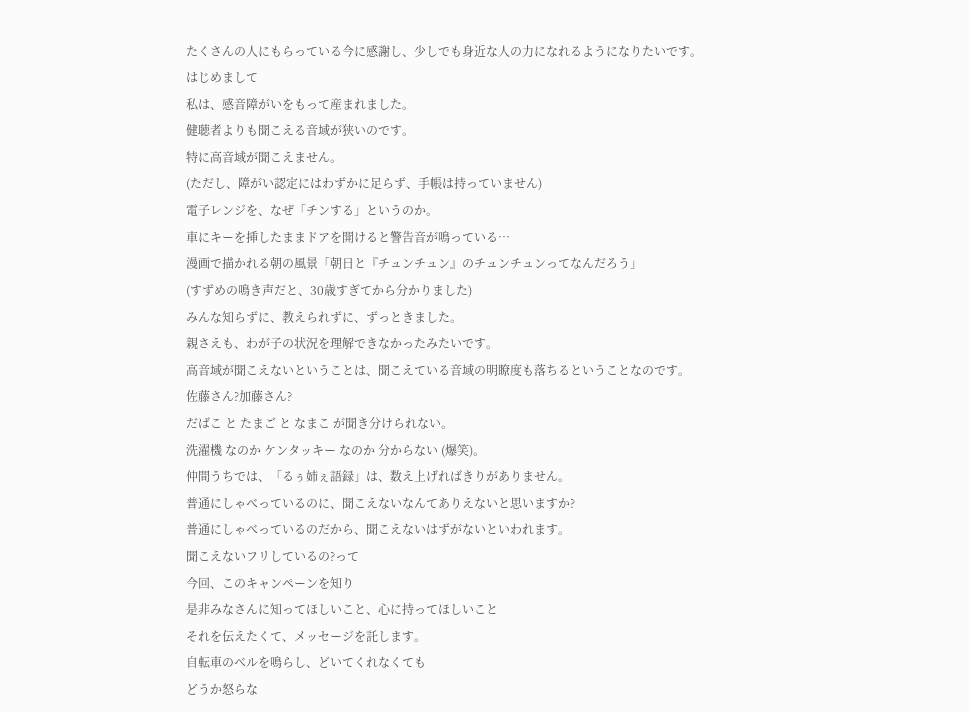たくさんの人にもらっている今に感謝し、少しでも身近な人の力になれるようになりたいです。
はじめまして
私は、感音障がいをもって産まれました。
健聴者よりも聞こえる音域が狭いのです。
特に高音域が聞こえません。
(ただし、障がい認定にはわずかに足らず、手帳は持っていません)
電子レンジを、なぜ「チンする」というのか。
車にキーを挿したままドアを開けると警告音が鳴っている…
漫画で描かれる朝の風景「朝日と『チュンチュン』のチュンチュンってなんだろう」
(すずめの鳴き声だと、30歳すぎてから分かりました)
みんな知らずに、教えられずに、ずっときました。
親さえも、わが子の状況を理解できなかったみたいです。
高音域が聞こえないということは、聞こえている音域の明瞭度も落ちるということなのです。
佐藤さん?加藤さん?
だばこ と たまご と なまこ が聞き分けられない。
洗濯機 なのか ケンタッキー なのか 分からない (爆笑)。
仲間うちでは、「るぅ姉ぇ語録」は、数え上げればきりがありません。
普通にしゃべっているのに、聞こえないなんてありえないと思いますか?
普通にしゃべっているのだから、聞こえないはずがないといわれます。
聞こえないフリしているの?って
今回、このキャンペーンを知り
是非みなさんに知ってほしいこと、心に持ってほしいこと
それを伝えたくて、メッセージを託します。
自転車のベルを鳴らし、どいてくれなくても
どうか怒らな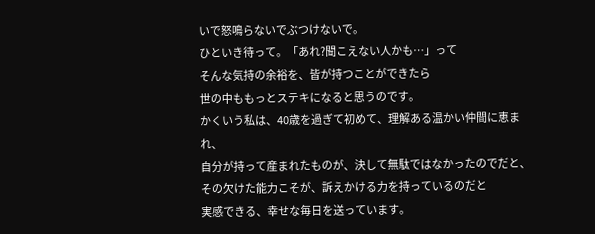いで怒鳴らないでぶつけないで。
ひといき待って。「あれ?聞こえない人かも…」って
そんな気持の余裕を、皆が持つことができたら
世の中ももっとステキになると思うのです。
かくいう私は、40歳を過ぎて初めて、理解ある温かい仲間に恵まれ、
自分が持って産まれたものが、決して無駄ではなかったのでだと、
その欠けた能力こそが、訴えかける力を持っているのだと
実感できる、幸せな毎日を送っています。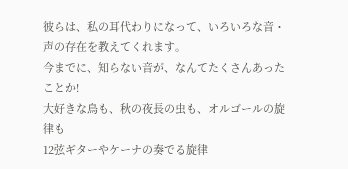彼らは、私の耳代わりになって、いろいろな音・声の存在を教えてくれます。
今までに、知らない音が、なんてたくさんあったことか!
大好きな鳥も、秋の夜長の虫も、オルゴールの旋律も
12弦ギターやケーナの奏でる旋律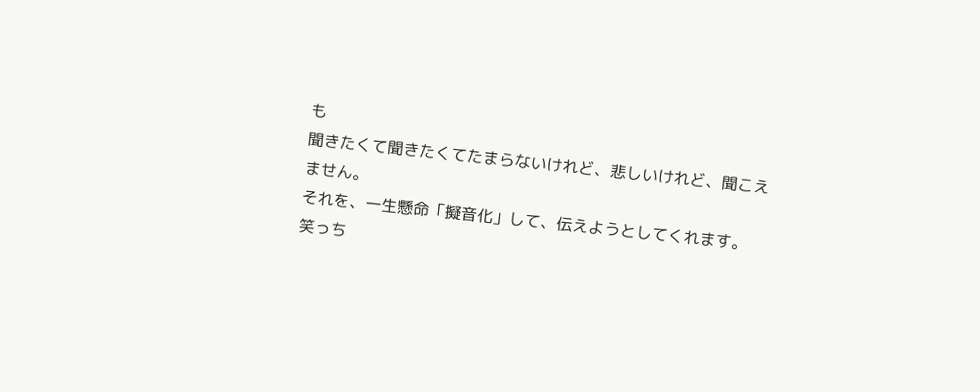も
聞きたくて聞きたくてたまらないけれど、悲しいけれど、聞こえません。
それを、一生懸命「擬音化」して、伝えようとしてくれます。
笑っち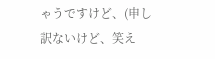ゃうですけど、(申し訳ないけど、笑え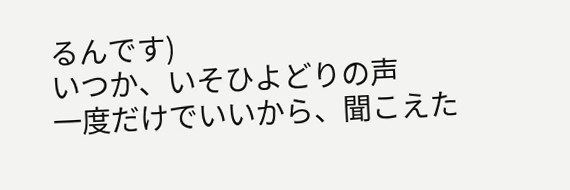るんです)
いつか、いそひよどりの声
一度だけでいいから、聞こえた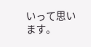いって思います。